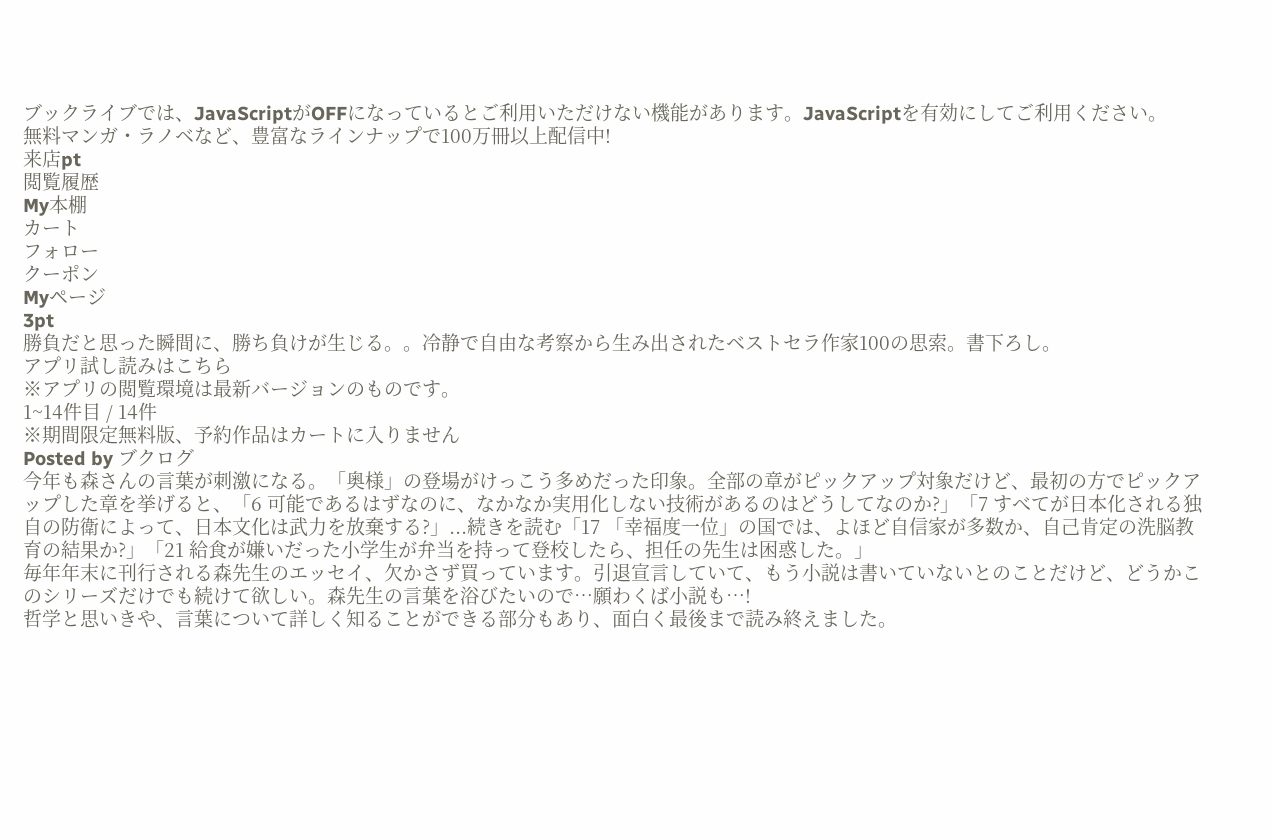ブックライブでは、JavaScriptがOFFになっているとご利用いただけない機能があります。JavaScriptを有効にしてご利用ください。
無料マンガ・ラノベなど、豊富なラインナップで100万冊以上配信中!
来店pt
閲覧履歴
My本棚
カート
フォロー
クーポン
Myページ
3pt
勝負だと思った瞬間に、勝ち負けが生じる。。冷静で自由な考察から生み出されたベストセラ作家100の思索。書下ろし。
アプリ試し読みはこちら
※アプリの閲覧環境は最新バージョンのものです。
1~14件目 / 14件
※期間限定無料版、予約作品はカートに入りません
Posted by ブクログ
今年も森さんの言葉が刺激になる。「奥様」の登場がけっこう多めだった印象。全部の章がピックアップ対象だけど、最初の方でピックアップした章を挙げると、「6 可能であるはずなのに、なかなか実用化しない技術があるのはどうしてなのか?」「7 すべてが日本化される独自の防衛によって、日本文化は武力を放棄する?」...続きを読む「17 「幸福度一位」の国では、よほど自信家が多数か、自己肯定の洗脳教育の結果か?」「21 給食が嫌いだった小学生が弁当を持って登校したら、担任の先生は困惑した。」
毎年年末に刊行される森先生のエッセイ、欠かさず買っています。引退宣言していて、もう小説は書いていないとのことだけど、どうかこのシリーズだけでも続けて欲しい。森先生の言葉を浴びたいので…願わくば小説も…!
哲学と思いきや、言葉について詳しく知ることができる部分もあり、面白く最後まで読み終えました。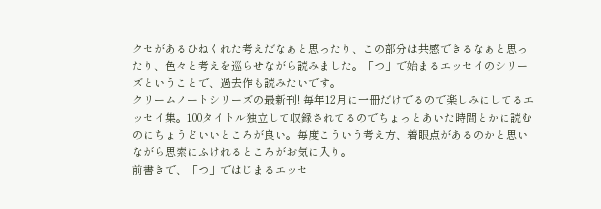クセがあるひねくれた考えだなぁと思ったり、この部分は共感できるなぁと思ったり、色々と考えを巡らせながら読みました。「つ」で始まるエッセイのシリーズということで、過去作も読みたいです。
クリームノートシリーズの最新刊! 毎年12月に一冊だけでるので楽しみにしてるエッセイ集。100タイトル独立して収録されてるのでちょっとあいた時間とかに読むのにちょうどいいところが良い。毎度こういう考え方、着眼点があるのかと思いながら思索にふけれるところがお気に入り。
前書きで、「つ」ではじまるエッセ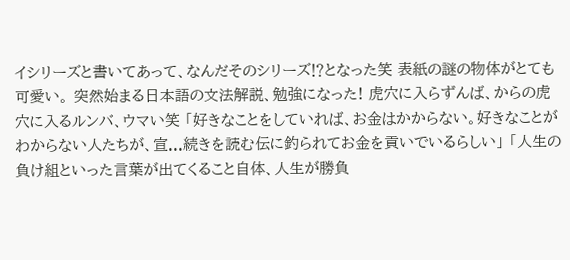イシリーズと書いてあって、なんだそのシリーズ⁉となった笑 表紙の謎の物体がとても可愛い。 突然始まる日本語の文法解説、勉強になった! 虎穴に入らずんば、からの虎穴に入るルンバ、ウマい笑 「好きなことをしていれば、お金はかからない。好きなことがわからない人たちが、宣...続きを読む伝に釣られてお金を貢いでいるらしい」 「人生の負け組といった言葉が出てくること自体、人生が勝負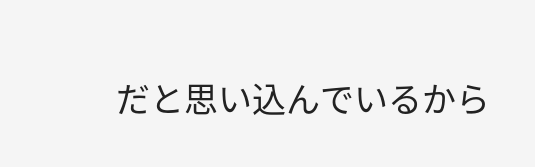だと思い込んでいるから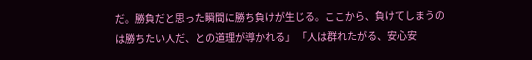だ。勝負だと思った瞬間に勝ち負けが生じる。ここから、負けてしまうのは勝ちたい人だ、との道理が導かれる」 「人は群れたがる、安心安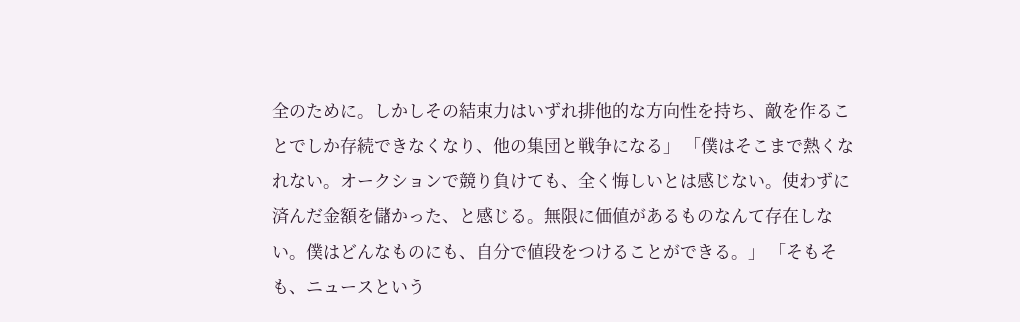全のために。しかしその結束力はいずれ排他的な方向性を持ち、敵を作ることでしか存続できなくなり、他の集団と戦争になる」 「僕はそこまで熱くなれない。オークションで競り負けても、全く悔しいとは感じない。使わずに済んだ金額を儲かった、と感じる。無限に価値があるものなんて存在しない。僕はどんなものにも、自分で値段をつけることができる。」 「そもそも、ニュースという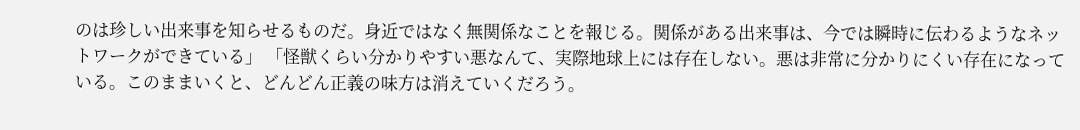のは珍しい出来事を知らせるものだ。身近ではなく無関係なことを報じる。関係がある出来事は、今では瞬時に伝わるようなネットワークができている」 「怪獣くらい分かりやすい悪なんて、実際地球上には存在しない。悪は非常に分かりにくい存在になっている。このままいくと、どんどん正義の味方は消えていくだろう。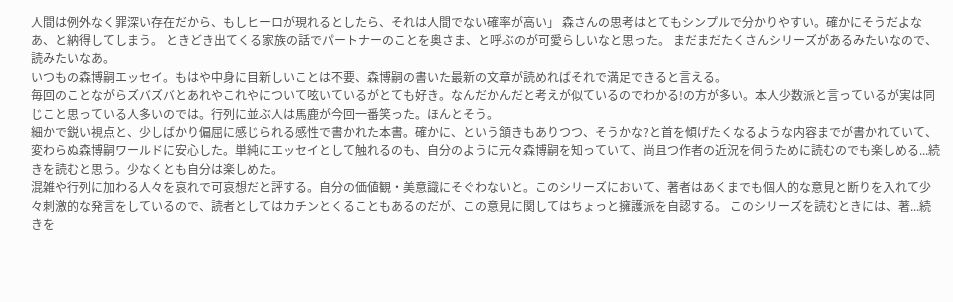人間は例外なく罪深い存在だから、もしヒーロが現れるとしたら、それは人間でない確率が高い」 森さんの思考はとてもシンプルで分かりやすい。確かにそうだよなあ、と納得してしまう。 ときどき出てくる家族の話でパートナーのことを奥さま、と呼ぶのが可愛らしいなと思った。 まだまだたくさんシリーズがあるみたいなので、読みたいなあ。
いつもの森博嗣エッセイ。もはや中身に目新しいことは不要、森博嗣の書いた最新の文章が読めればそれで満足できると言える。
毎回のことながらズバズバとあれやこれやについて呟いているがとても好き。なんだかんだと考えが似ているのでわかる!の方が多い。本人少数派と言っているが実は同じこと思っている人多いのでは。行列に並ぶ人は馬鹿が今回一番笑った。ほんとそう。
細かで鋭い視点と、少しばかり偏屈に感じられる感性で書かれた本書。確かに、という頷きもありつつ、そうかな?と首を傾げたくなるような内容までが書かれていて、変わらぬ森博嗣ワールドに安心した。単純にエッセイとして触れるのも、自分のように元々森博嗣を知っていて、尚且つ作者の近況を伺うために読むのでも楽しめる...続きを読むと思う。少なくとも自分は楽しめた。
混雑や行列に加わる人々を哀れで可哀想だと評する。自分の価値観・美意識にそぐわないと。このシリーズにおいて、著者はあくまでも個人的な意見と断りを入れて少々刺激的な発言をしているので、読者としてはカチンとくることもあるのだが、この意見に関してはちょっと擁護派を自認する。 このシリーズを読むときには、著...続きを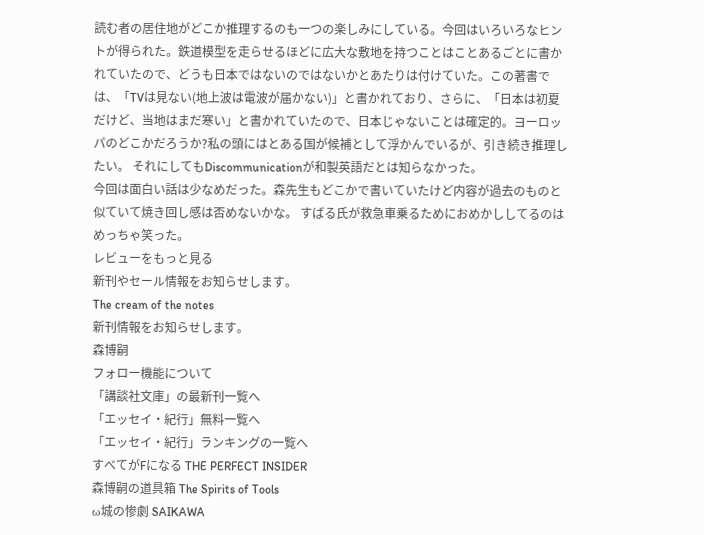読む者の居住地がどこか推理するのも一つの楽しみにしている。今回はいろいろなヒントが得られた。鉄道模型を走らせるほどに広大な敷地を持つことはことあるごとに書かれていたので、どうも日本ではないのではないかとあたりは付けていた。この著書では、「TVは見ない(地上波は電波が届かない)」と書かれており、さらに、「日本は初夏だけど、当地はまだ寒い」と書かれていたので、日本じゃないことは確定的。ヨーロッパのどこかだろうか?私の頭にはとある国が候補として浮かんでいるが、引き続き推理したい。 それにしてもDiscommunicationが和製英語だとは知らなかった。
今回は面白い話は少なめだった。森先生もどこかで書いていたけど内容が過去のものと似ていて焼き回し感は否めないかな。 すばる氏が救急車乗るためにおめかししてるのはめっちゃ笑った。
レビューをもっと見る
新刊やセール情報をお知らせします。
The cream of the notes
新刊情報をお知らせします。
森博嗣
フォロー機能について
「講談社文庫」の最新刊一覧へ
「エッセイ・紀行」無料一覧へ
「エッセイ・紀行」ランキングの一覧へ
すべてがFになる THE PERFECT INSIDER
森博嗣の道具箱 The Spirits of Tools
ω城の惨劇 SAIKAWA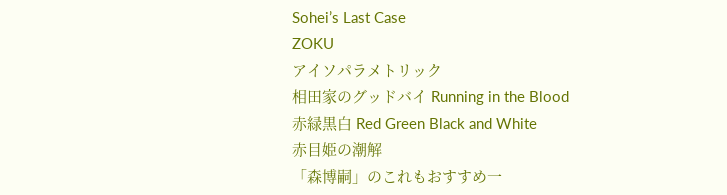Sohei’s Last Case
ZOKU
アイソパラメトリック
相田家のグッドバイ Running in the Blood
赤緑黒白 Red Green Black and White
赤目姫の潮解
「森博嗣」のこれもおすすめ一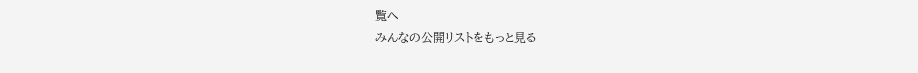覧へ
みんなの公開リストをもっと見る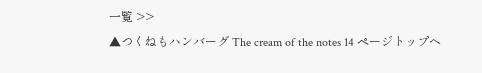一覧 >>
▲つくねもハンバーグ The cream of the notes 14 ページトップヘ